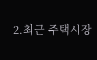2.최근 주택시장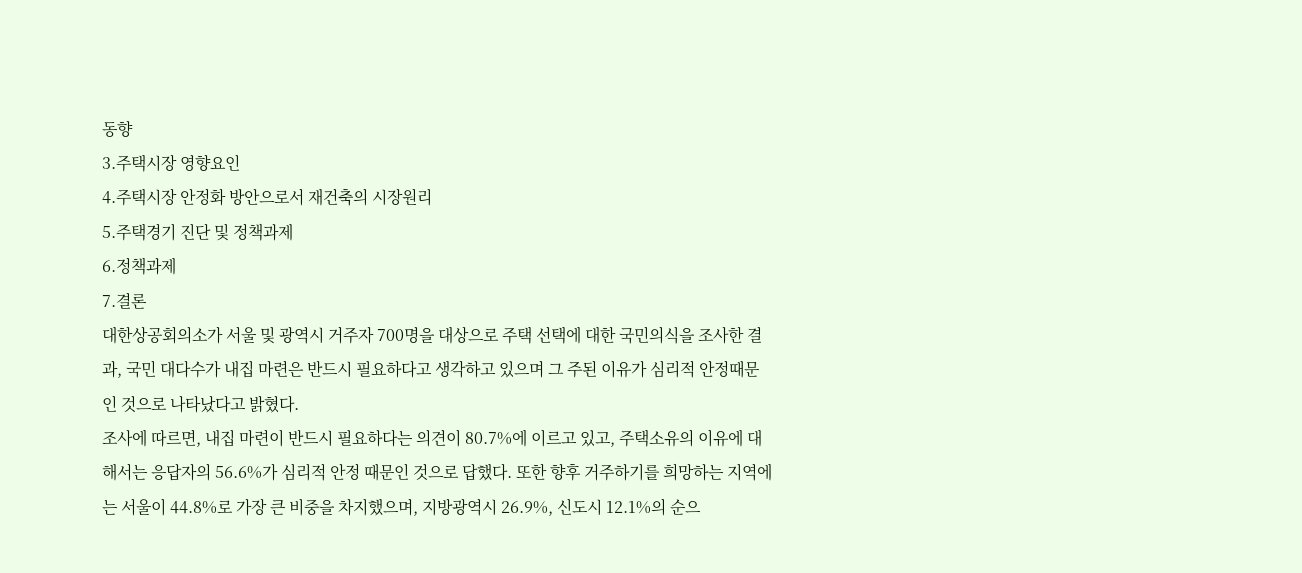동향
3.주택시장 영향요인
4.주택시장 안정화 방안으로서 재건축의 시장원리
5.주택경기 진단 및 정책과제
6.정책과제
7.결론
대한상공회의소가 서울 및 광역시 거주자 700명을 대상으로 주택 선택에 대한 국민의식을 조사한 결과, 국민 대다수가 내집 마련은 반드시 필요하다고 생각하고 있으며 그 주된 이유가 심리적 안정때문인 것으로 나타났다고 밝혔다.
조사에 따르면, 내집 마련이 반드시 필요하다는 의견이 80.7%에 이르고 있고, 주택소유의 이유에 대해서는 응답자의 56.6%가 심리적 안정 때문인 것으로 답했다. 또한 향후 거주하기를 희망하는 지역에는 서울이 44.8%로 가장 큰 비중을 차지했으며, 지방광역시 26.9%, 신도시 12.1%의 순으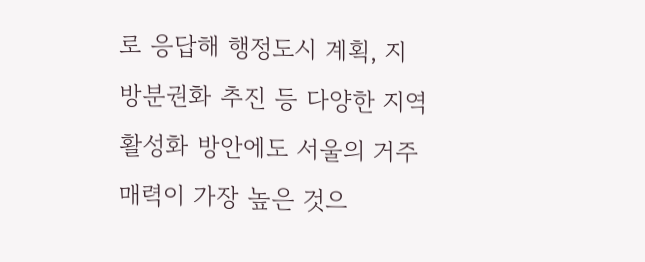로 응답해 행정도시 계획, 지방분권화 추진 등 다양한 지역 활성화 방안에도 서울의 거주 매력이 가장 높은 것으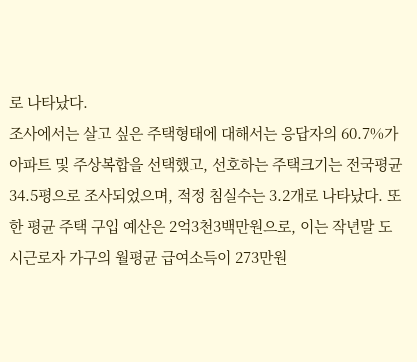로 나타났다.
조사에서는 살고 싶은 주택형태에 대해서는 응답자의 60.7%가 아파트 및 주상복합을 선택했고, 선호하는 주택크기는 전국평균 34.5평으로 조사되었으며, 적정 침실수는 3.2개로 나타났다. 또한 평균 주택 구입 예산은 2억3천3백만원으로, 이는 작년말 도시근로자 가구의 월평균 급여소득이 273만원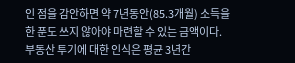인 점을 감안하면 약 7년동안(85.3개월) 소득을 한 푼도 쓰지 않아야 마련할 수 있는 금액이다. 부동산 투기에 대한 인식은 평균 3년간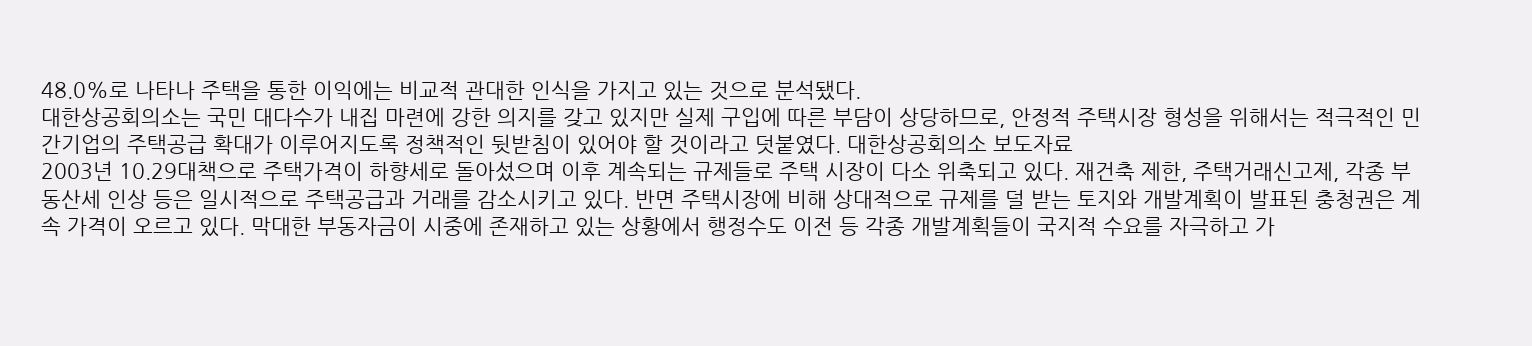48.0%로 나타나 주택을 통한 이익에는 비교적 관대한 인식을 가지고 있는 것으로 분석됐다.
대한상공회의소는 국민 대다수가 내집 마련에 강한 의지를 갖고 있지만 실제 구입에 따른 부담이 상당하므로, 안정적 주택시장 형성을 위해서는 적극적인 민간기업의 주택공급 확대가 이루어지도록 정책적인 뒷받침이 있어야 할 것이라고 덧붙였다. 대한상공회의소 보도자료
2003년 10.29대책으로 주택가격이 하향세로 돌아섰으며 이후 계속되는 규제들로 주택 시장이 다소 위축되고 있다. 재건축 제한, 주택거래신고제, 각종 부동산세 인상 등은 일시적으로 주택공급과 거래를 감소시키고 있다. 반면 주택시장에 비해 상대적으로 규제를 덜 받는 토지와 개발계획이 발표된 충청권은 계속 가격이 오르고 있다. 막대한 부동자금이 시중에 존재하고 있는 상황에서 행정수도 이전 등 각종 개발계획들이 국지적 수요를 자극하고 가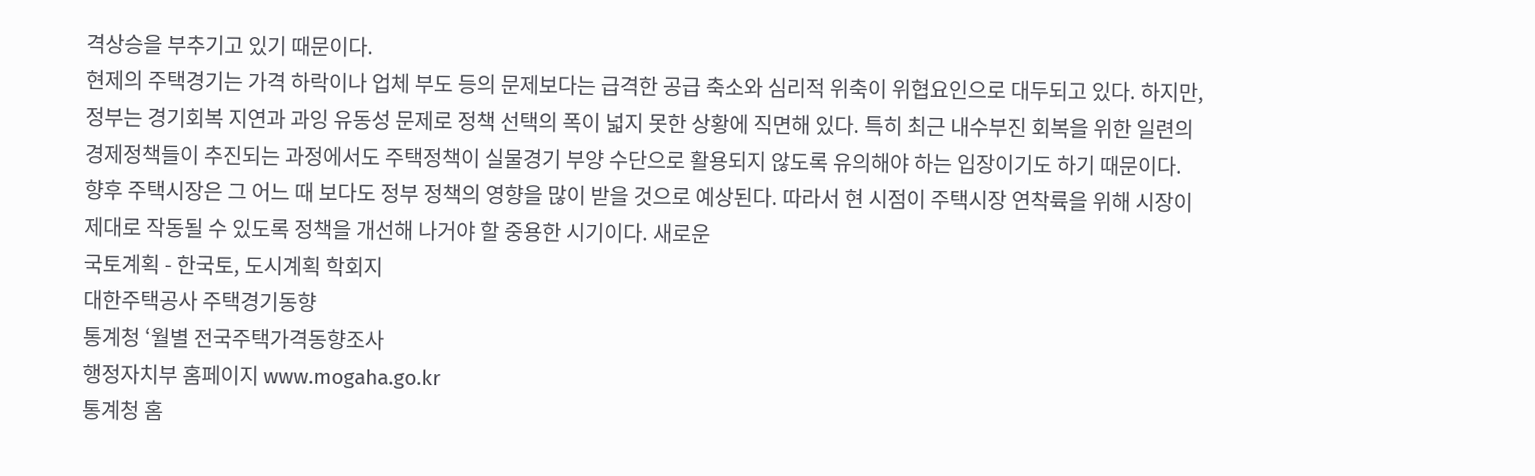격상승을 부추기고 있기 때문이다.
현제의 주택경기는 가격 하락이나 업체 부도 등의 문제보다는 급격한 공급 축소와 심리적 위축이 위협요인으로 대두되고 있다. 하지만, 정부는 경기회복 지연과 과잉 유동성 문제로 정책 선택의 폭이 넓지 못한 상황에 직면해 있다. 특히 최근 내수부진 회복을 위한 일련의 경제정책들이 추진되는 과정에서도 주택정책이 실물경기 부양 수단으로 활용되지 않도록 유의해야 하는 입장이기도 하기 때문이다.
향후 주택시장은 그 어느 때 보다도 정부 정책의 영향을 많이 받을 것으로 예상된다. 따라서 현 시점이 주택시장 연착륙을 위해 시장이 제대로 작동될 수 있도록 정책을 개선해 나거야 할 중용한 시기이다. 새로운
국토계획 - 한국토, 도시계획 학회지
대한주택공사 주택경기동향
통계청 ‘월별 전국주택가격동향조사
행정자치부 홈페이지 www.mogaha.go.kr
통계청 홈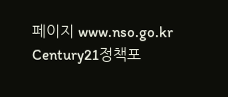페이지 www.nso.go.kr
Century21정책포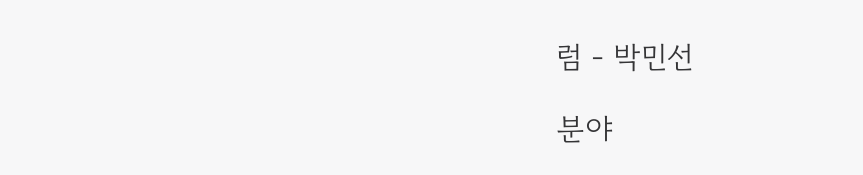럼 - 박민선

분야